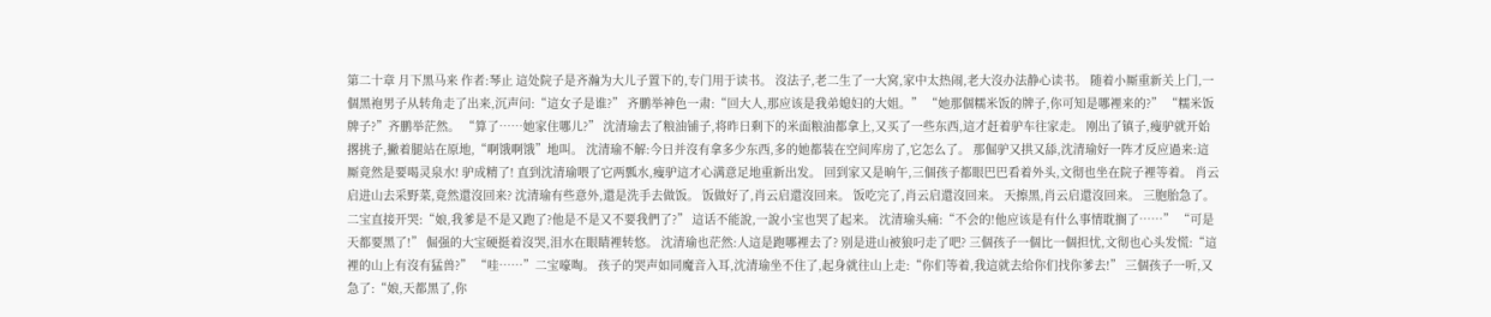第二十章 月下黑马来 作者:琴止 這处院子是齐瀚为大儿子置下的,专门用于读书。 沒法子,老二生了一大窝,家中太热闹,老大沒办法静心读书。 随着小厮重新关上门,一個黑袍男子从转角走了出来,沉声问:“這女子是谁?” 齐鹏举神色一肃:“回大人,那应该是我弟媳妇的大姐。” “她那個糯米饭的牌子,你可知是哪裡来的?” “糯米饭牌子?”齐鹏举茫然。 “算了……她家住哪儿?” 沈清瑜去了粮油铺子,将昨日剩下的米面粮油都拿上,又买了一些东西,這才赶着驴车往家走。 刚出了镇子,瘦驴就开始撂挑子,撇着腿站在原地,“啊饿啊饿”地叫。 沈清瑜不解:今日并沒有拿多少东西,多的她都装在空间库房了,它怎么了。 那倔驴又拱又舔,沈清瑜好一阵才反应過来:這厮竟然是要喝灵泉水! 驴成精了! 直到沈清瑜喂了它两瓢水,瘦驴這才心满意足地重新出发。 回到家又是晌午,三個孩子都眼巴巴看着外头,文彻也坐在院子裡等着。 肖云启进山去采野菜,竟然還沒回来? 沈清瑜有些意外,還是洗手去做饭。 饭做好了,肖云启還沒回来。 饭吃完了,肖云启還沒回来。 天擦黑,肖云启還沒回来。 三胞胎急了。 二宝直接开哭:“娘,我爹是不是又跑了?他是不是又不要我們了?” 這话不能說,一說小宝也哭了起来。 沈清瑜头痛:“不会的!他应该是有什么事情耽搁了……” “可是天都要黑了!” 倔强的大宝硬挺着沒哭,泪水在眼睛裡转悠。 沈清瑜也茫然:人這是跑哪裡去了? 别是进山被狼叼走了吧? 三個孩子一個比一個担忧,文彻也心头发慌:“這裡的山上有沒有猛兽?” “哇……”二宝嚎啕。 孩子的哭声如同魔音入耳,沈清瑜坐不住了,起身就往山上走:“你们等着,我這就去给你们找你爹去!” 三個孩子一听,又急了:“娘,天都黑了,你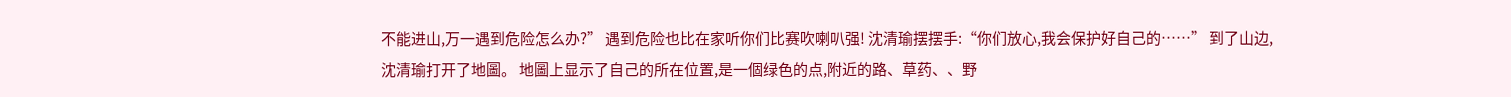不能进山,万一遇到危险怎么办?” 遇到危险也比在家听你们比赛吹喇叭强! 沈清瑜摆摆手:“你们放心,我会保护好自己的……” 到了山边,沈清瑜打开了地圖。 地圖上显示了自己的所在位置,是一個绿色的点,附近的路、草药、、野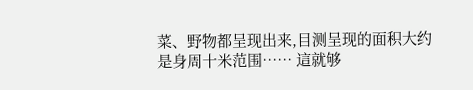菜、野物都呈现出来,目测呈现的面积大约是身周十米范围…… 這就够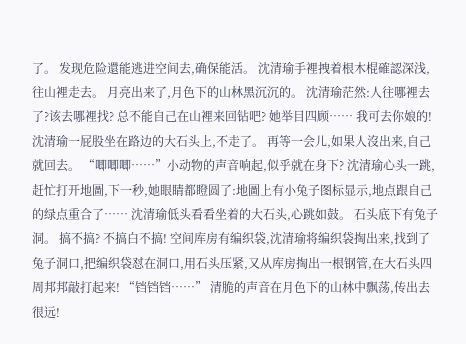了。 发现危险還能逃进空间去,确保能活。 沈清瑜手裡拽着根木棍確認深浅,往山裡走去。 月亮出来了,月色下的山林黑沉沉的。 沈清瑜茫然:人往哪裡去了?该去哪裡找? 总不能自己在山裡来回钻吧? 她举目四顾…… 我可去你娘的! 沈清瑜一屁股坐在路边的大石头上,不走了。 再等一会儿,如果人沒出来,自己就回去。 “唧唧唧……”小动物的声音响起,似乎就在身下? 沈清瑜心头一跳,赶忙打开地圖,下一秒,她眼睛都瞪圆了:地圖上有小兔子图标显示,地点跟自己的绿点重合了…… 沈清瑜低头看看坐着的大石头,心跳如鼓。 石头底下有兔子洞。 搞不搞? 不搞白不搞! 空间库房有编织袋,沈清瑜将编织袋掏出来,找到了兔子洞口,把编织袋怼在洞口,用石头压紧,又从库房掏出一根钢管,在大石头四周邦邦敲打起来! “铛铛铛……” 清脆的声音在月色下的山林中飘荡,传出去很远!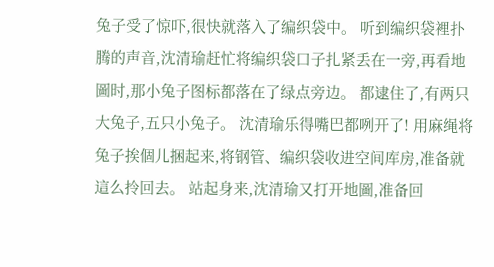兔子受了惊吓,很快就落入了编织袋中。 听到编织袋裡扑腾的声音,沈清瑜赶忙将编织袋口子扎紧丢在一旁,再看地圖时,那小兔子图标都落在了绿点旁边。 都逮住了,有两只大兔子,五只小兔子。 沈清瑜乐得嘴巴都咧开了! 用麻绳将兔子挨個儿捆起来,将钢管、编织袋收进空间库房,准备就這么拎回去。 站起身来,沈清瑜又打开地圖,准备回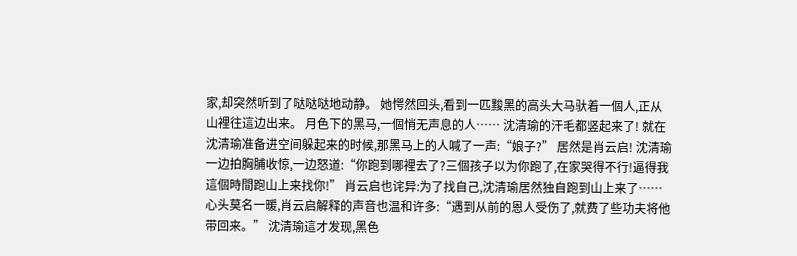家,却突然听到了哒哒哒地动静。 她愕然回头,看到一匹黢黑的高头大马驮着一個人,正从山裡往這边出来。 月色下的黑马,一個悄无声息的人…… 沈清瑜的汗毛都竖起来了! 就在沈清瑜准备进空间躲起来的时候,那黑马上的人喊了一声:“娘子?” 居然是肖云启! 沈清瑜一边拍胸脯收惊,一边怒道:“你跑到哪裡去了?三個孩子以为你跑了,在家哭得不行!逼得我這個時間跑山上来找你!” 肖云启也诧异:为了找自己,沈清瑜居然独自跑到山上来了…… 心头莫名一暖,肖云启解释的声音也温和许多:“遇到从前的恩人受伤了,就费了些功夫将他带回来。” 沈清瑜這才发现,黑色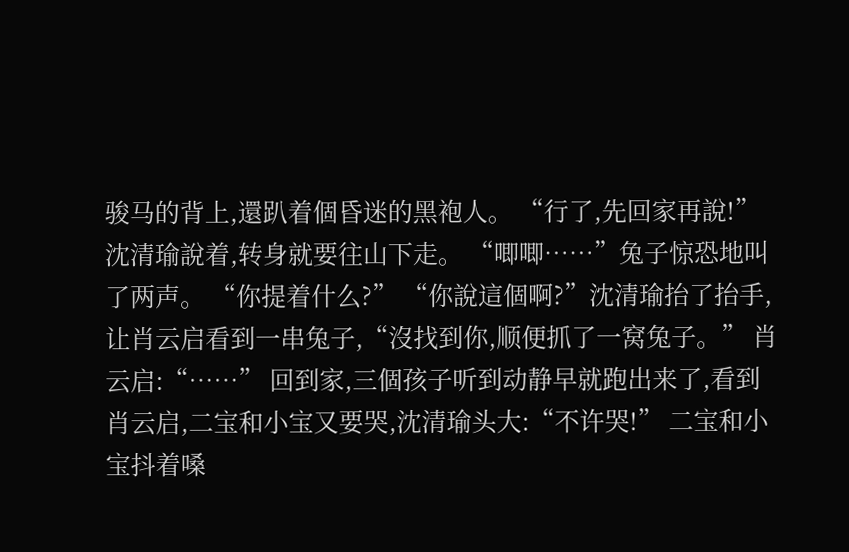骏马的背上,還趴着個昏迷的黑袍人。 “行了,先回家再說!”沈清瑜說着,转身就要往山下走。 “唧唧……”兔子惊恐地叫了两声。 “你提着什么?” “你說這個啊?”沈清瑜抬了抬手,让肖云启看到一串兔子,“沒找到你,顺便抓了一窝兔子。” 肖云启:“……” 回到家,三個孩子听到动静早就跑出来了,看到肖云启,二宝和小宝又要哭,沈清瑜头大:“不许哭!” 二宝和小宝抖着嗓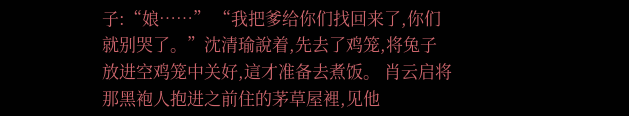子:“娘……” “我把爹给你们找回来了,你们就别哭了。”沈清瑜說着,先去了鸡笼,将兔子放进空鸡笼中关好,這才准备去煮饭。 肖云启将那黑袍人抱进之前住的茅草屋裡,见他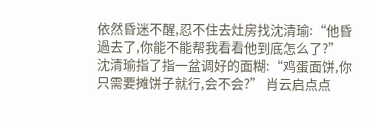依然昏迷不醒,忍不住去灶房找沈清瑜:“他昏過去了,你能不能帮我看看他到底怎么了?” 沈清瑜指了指一盆调好的面糊:“鸡蛋面饼,你只需要摊饼子就行,会不会?” 肖云启点点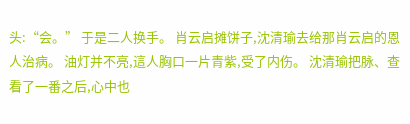头:“会。” 于是二人换手。 肖云启摊饼子,沈清瑜去给那肖云启的恩人治病。 油灯并不亮,這人胸口一片青紫,受了内伤。 沈清瑜把脉、查看了一番之后,心中也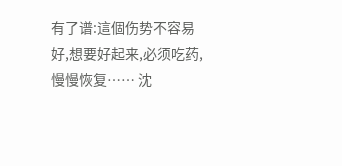有了谱:這個伤势不容易好,想要好起来,必须吃药,慢慢恢复…… 沈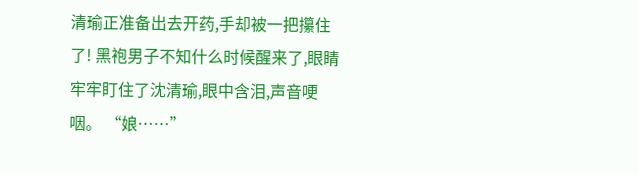清瑜正准备出去开药,手却被一把攥住了! 黑袍男子不知什么时候醒来了,眼睛牢牢盯住了沈清瑜,眼中含泪,声音哽咽。 “娘……”